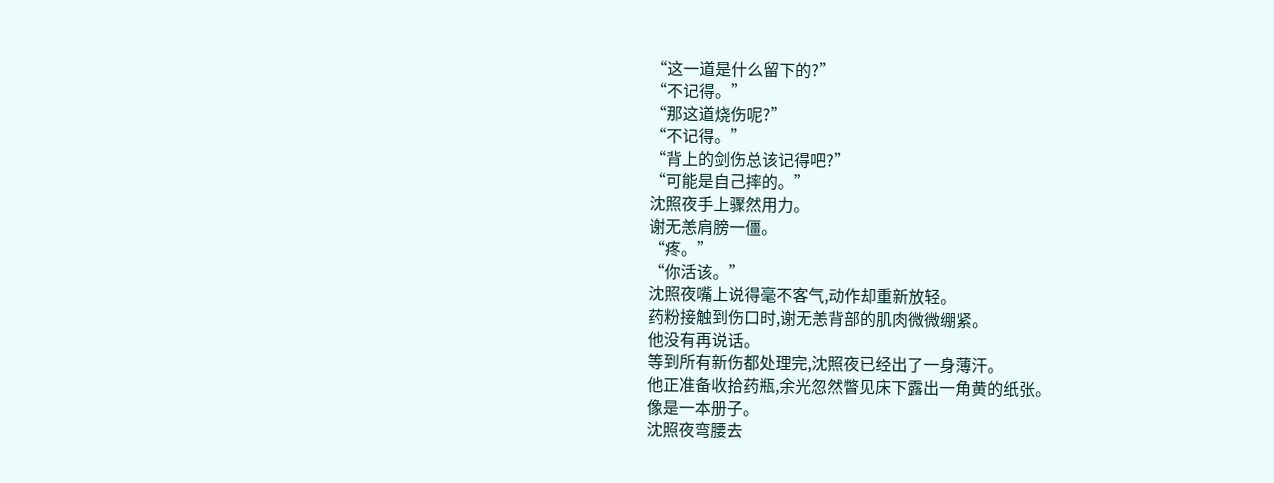“这一道是什么留下的?”
“不记得。”
“那这道烧伤呢?”
“不记得。”
“背上的剑伤总该记得吧?”
“可能是自己摔的。”
沈照夜手上骤然用力。
谢无恙肩膀一僵。
“疼。”
“你活该。”
沈照夜嘴上说得毫不客气,动作却重新放轻。
药粉接触到伤口时,谢无恙背部的肌肉微微绷紧。
他没有再说话。
等到所有新伤都处理完,沈照夜已经出了一身薄汗。
他正准备收拾药瓶,余光忽然瞥见床下露出一角黄的纸张。
像是一本册子。
沈照夜弯腰去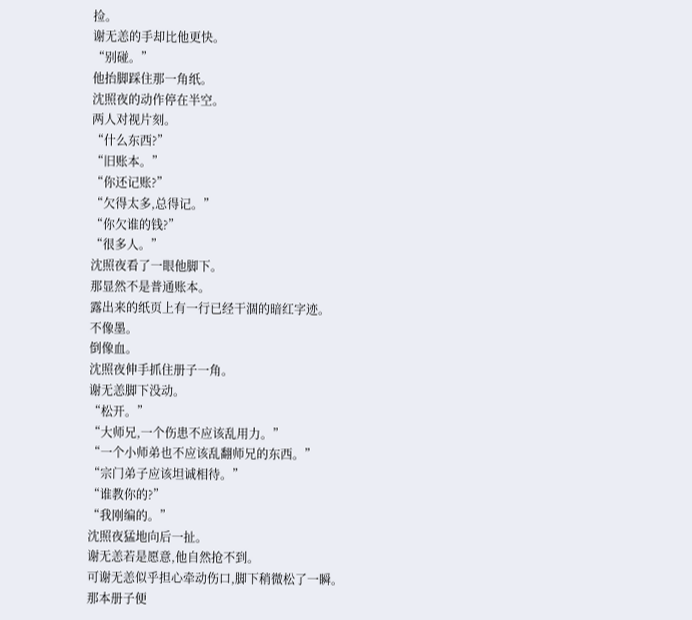捡。
谢无恙的手却比他更快。
“别碰。”
他抬脚踩住那一角纸。
沈照夜的动作停在半空。
两人对视片刻。
“什么东西?”
“旧账本。”
“你还记账?”
“欠得太多,总得记。”
“你欠谁的钱?”
“很多人。”
沈照夜看了一眼他脚下。
那显然不是普通账本。
露出来的纸页上有一行已经干涸的暗红字迹。
不像墨。
倒像血。
沈照夜伸手抓住册子一角。
谢无恙脚下没动。
“松开。”
“大师兄,一个伤患不应该乱用力。”
“一个小师弟也不应该乱翻师兄的东西。”
“宗门弟子应该坦诚相待。”
“谁教你的?”
“我刚编的。”
沈照夜猛地向后一扯。
谢无恙若是愿意,他自然抢不到。
可谢无恙似乎担心牵动伤口,脚下稍微松了一瞬。
那本册子便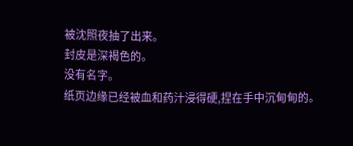被沈照夜抽了出来。
封皮是深褐色的。
没有名字。
纸页边缘已经被血和药汁浸得硬,捏在手中沉甸甸的。